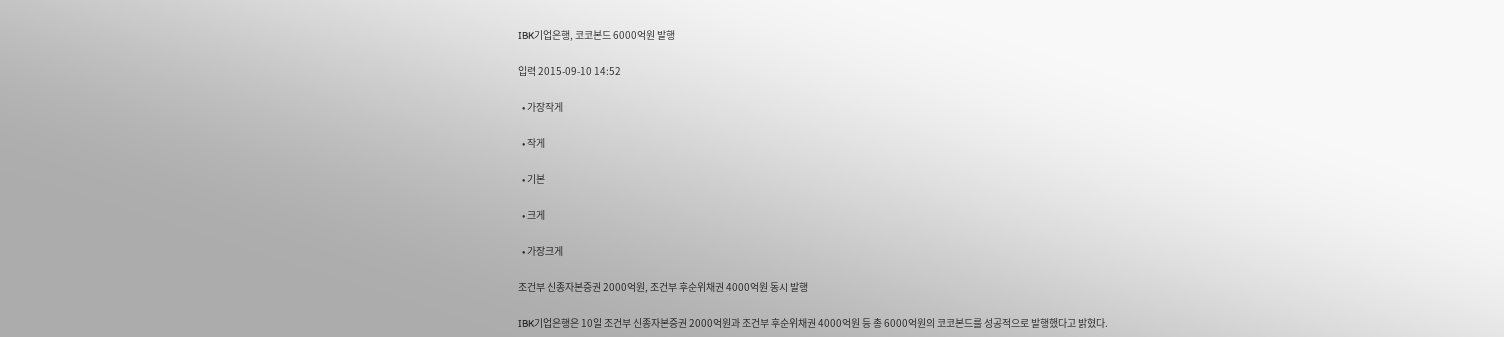IBK기업은행, 코코본드 6000억원 발행

입력 2015-09-10 14:52

  • 가장작게

  • 작게

  • 기본

  • 크게

  • 가장크게

조건부 신종자본증권 2000억원, 조건부 후순위채권 4000억원 동시 발행

IBK기업은행은 10일 조건부 신종자본증권 2000억원과 조건부 후순위채권 4000억원 등 총 6000억원의 코코본드를 성공적으로 발행했다고 밝혔다.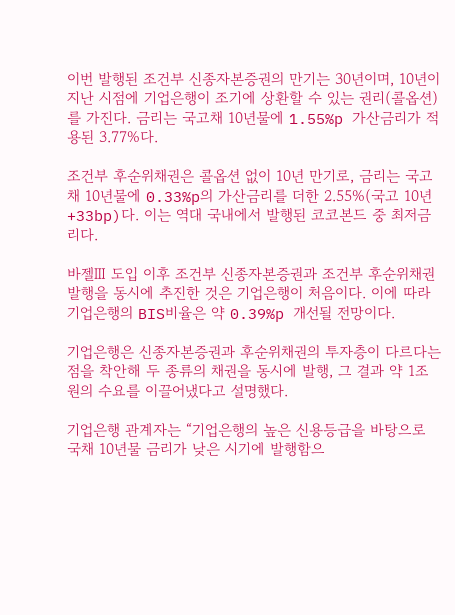이번 발행된 조건부 신종자본증권의 만기는 30년이며, 10년이 지난 시점에 기업은행이 조기에 상환할 수 있는 권리(콜옵션)를 가진다. 금리는 국고채 10년물에 1.55%p 가산금리가 적용된 3.77%다.

조건부 후순위채권은 콜옵션 없이 10년 만기로, 금리는 국고채 10년물에 0.33%p의 가산금리를 더한 2.55%(국고 10년+33bp)다. 이는 역대 국내에서 발행된 코코본드 중 최저금리다.

바젤Ⅲ 도입 이후 조건부 신종자본증권과 조건부 후순위채권 발행을 동시에 추진한 것은 기업은행이 처음이다. 이에 따라 기업은행의 BIS비율은 약 0.39%p 개선될 전망이다.

기업은행은 신종자본증권과 후순위채권의 투자층이 다르다는 점을 착안해 두 종류의 채권을 동시에 발행, 그 결과 약 1조원의 수요를 이끌어냈다고 설명했다.

기업은행 관계자는 “기업은행의 높은 신용등급을 바탕으로 국채 10년물 금리가 낮은 시기에 발행함으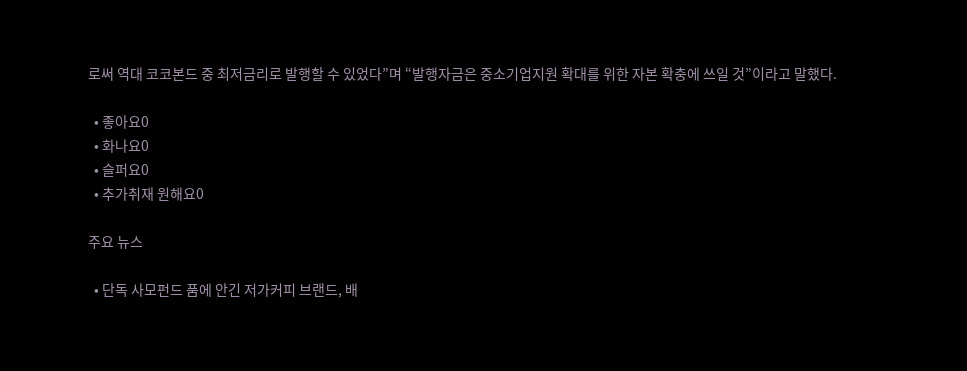로써 역대 코코본드 중 최저금리로 발행할 수 있었다”며 “발행자금은 중소기업지원 확대를 위한 자본 확충에 쓰일 것”이라고 말했다.

  • 좋아요0
  • 화나요0
  • 슬퍼요0
  • 추가취재 원해요0

주요 뉴스

  • 단독 사모펀드 품에 안긴 저가커피 브랜드, 배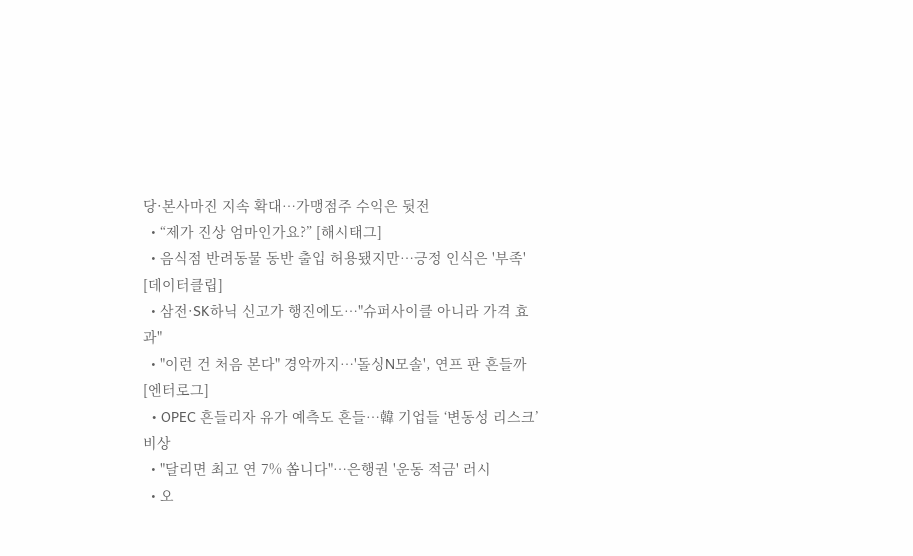당·본사마진 지속 확대…가맹점주 수익은 뒷전
  • “제가 진상 엄마인가요?” [해시태그]
  • 음식점 반려동물 동반 출입 허용됐지만…긍정 인식은 '부족' [데이터클립]
  • 삼전·SK하닉 신고가 행진에도⋯"슈퍼사이클 아니라 가격 효과"
  • "이런 건 처음 본다" 경악까지⋯'돌싱N모솔', 연프 판 흔들까 [엔터로그]
  • OPEC 흔들리자 유가 예측도 흔들…韓 기업들 ‘변동성 리스크’ 비상
  • "달리면 최고 연 7% 쏩니다"…은행권 '운동 적금' 러시
  • 오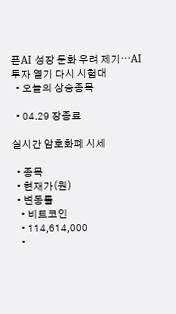픈AI 성장 둔화 우려 제기⋯AI 투자 열기 다시 시험대
  • 오늘의 상승종목

  • 04.29 장종료

실시간 암호화폐 시세

  • 종목
  • 현재가(원)
  • 변동률
    • 비트코인
    • 114,614,000
    •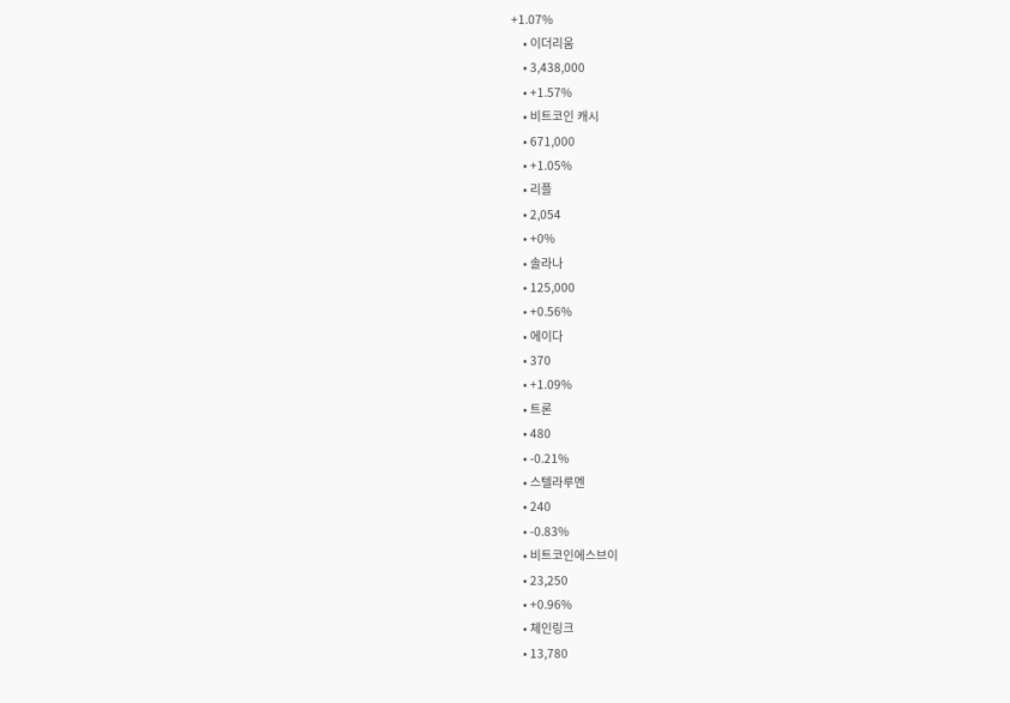+1.07%
    • 이더리움
    • 3,438,000
    • +1.57%
    • 비트코인 캐시
    • 671,000
    • +1.05%
    • 리플
    • 2,054
    • +0%
    • 솔라나
    • 125,000
    • +0.56%
    • 에이다
    • 370
    • +1.09%
    • 트론
    • 480
    • -0.21%
    • 스텔라루멘
    • 240
    • -0.83%
    • 비트코인에스브이
    • 23,250
    • +0.96%
    • 체인링크
    • 13,780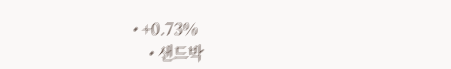• +0.73%
    • 샌드박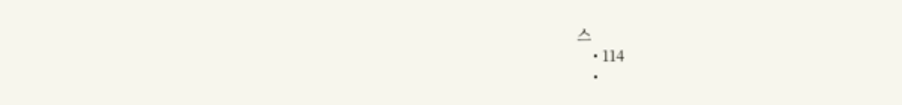스
    • 114
    •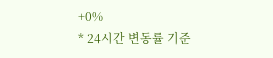+0%
* 24시간 변동률 기준